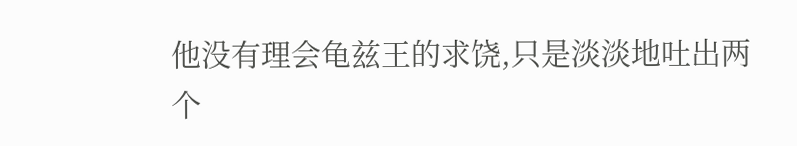他没有理会龟兹王的求饶,只是淡淡地吐出两个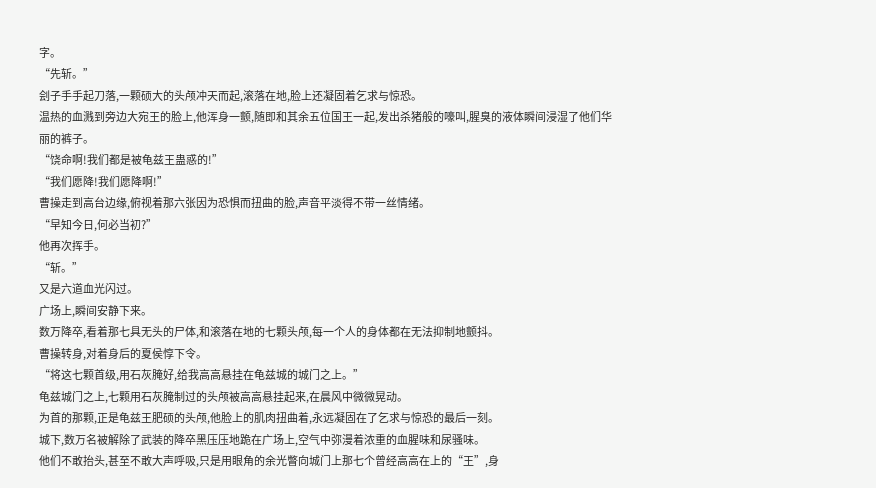字。
“先斩。”
刽子手手起刀落,一颗硕大的头颅冲天而起,滚落在地,脸上还凝固着乞求与惊恐。
温热的血溅到旁边大宛王的脸上,他浑身一颤,随即和其余五位国王一起,发出杀猪般的嚎叫,腥臭的液体瞬间浸湿了他们华丽的裤子。
“饶命啊!我们都是被龟兹王蛊惑的!”
“我们愿降!我们愿降啊!”
曹操走到高台边缘,俯视着那六张因为恐惧而扭曲的脸,声音平淡得不带一丝情绪。
“早知今日,何必当初?”
他再次挥手。
“斩。”
又是六道血光闪过。
广场上,瞬间安静下来。
数万降卒,看着那七具无头的尸体,和滚落在地的七颗头颅,每一个人的身体都在无法抑制地颤抖。
曹操转身,对着身后的夏侯惇下令。
“将这七颗首级,用石灰腌好,给我高高悬挂在龟兹城的城门之上。”
龟兹城门之上,七颗用石灰腌制过的头颅被高高悬挂起来,在晨风中微微晃动。
为首的那颗,正是龟兹王肥硕的头颅,他脸上的肌肉扭曲着,永远凝固在了乞求与惊恐的最后一刻。
城下,数万名被解除了武装的降卒黑压压地跪在广场上,空气中弥漫着浓重的血腥味和尿骚味。
他们不敢抬头,甚至不敢大声呼吸,只是用眼角的余光瞥向城门上那七个曾经高高在上的“王”,身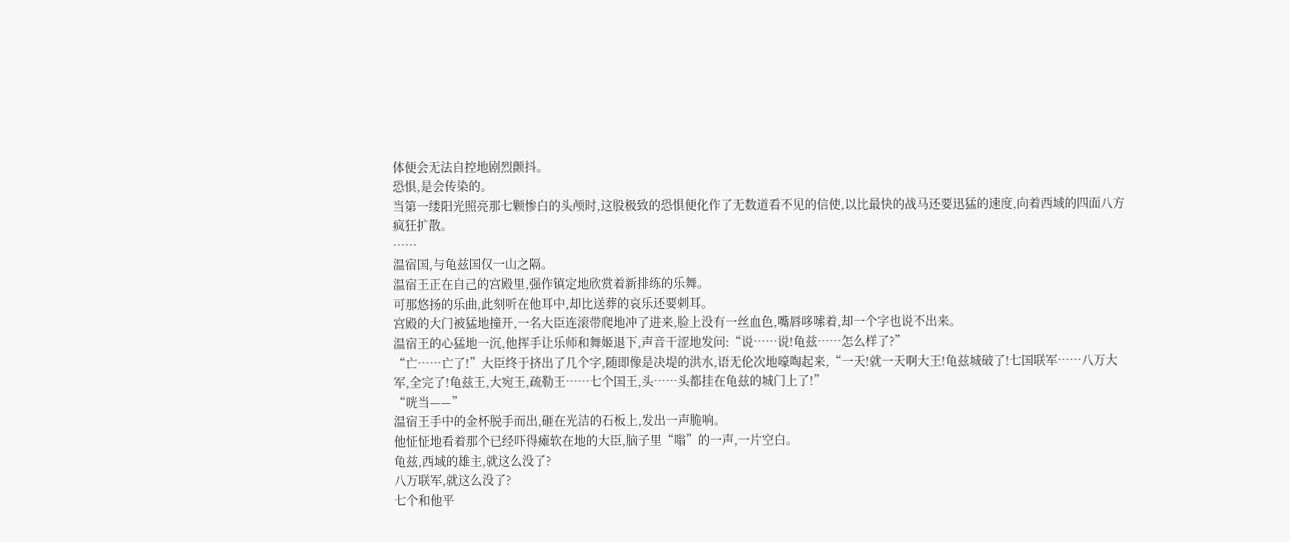体便会无法自控地剧烈颤抖。
恐惧,是会传染的。
当第一缕阳光照亮那七颗惨白的头颅时,这股极致的恐惧便化作了无数道看不见的信使,以比最快的战马还要迅猛的速度,向着西域的四面八方疯狂扩散。
……
温宿国,与龟兹国仅一山之隔。
温宿王正在自己的宫殿里,强作镇定地欣赏着新排练的乐舞。
可那悠扬的乐曲,此刻听在他耳中,却比送葬的哀乐还要刺耳。
宫殿的大门被猛地撞开,一名大臣连滚带爬地冲了进来,脸上没有一丝血色,嘴唇哆嗦着,却一个字也说不出来。
温宿王的心猛地一沉,他挥手让乐师和舞姬退下,声音干涩地发问:“说……说!龟兹……怎么样了?”
“亡……亡了!”大臣终于挤出了几个字,随即像是决堤的洪水,语无伦次地嚎啕起来,“一天!就一天啊大王!龟兹城破了!七国联军……八万大军,全完了!龟兹王,大宛王,疏勒王……七个国王,头……头都挂在龟兹的城门上了!”
“咣当——”
温宿王手中的金杯脱手而出,砸在光洁的石板上,发出一声脆响。
他怔怔地看着那个已经吓得瘫软在地的大臣,脑子里“嗡”的一声,一片空白。
龟兹,西域的雄主,就这么没了?
八万联军,就这么没了?
七个和他平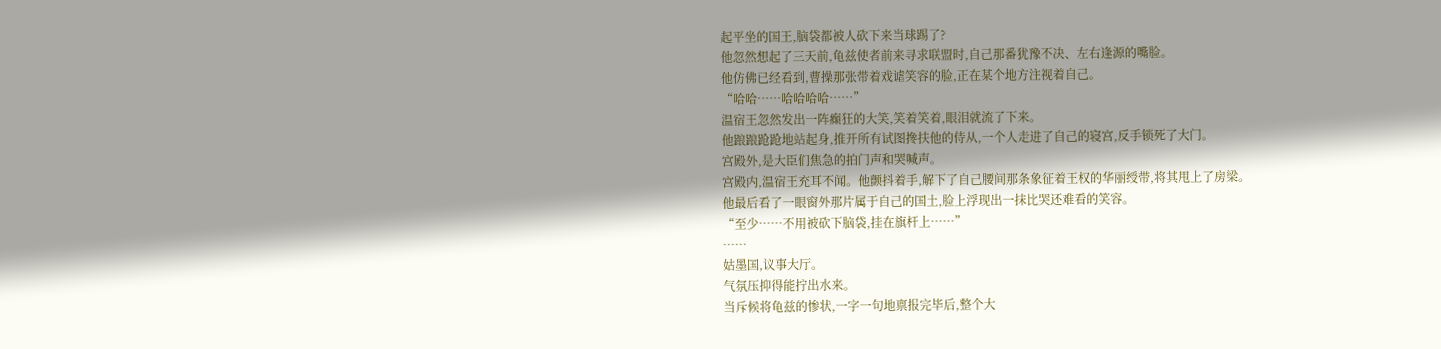起平坐的国王,脑袋都被人砍下来当球踢了?
他忽然想起了三天前,龟兹使者前来寻求联盟时,自己那番犹豫不决、左右逢源的嘴脸。
他仿佛已经看到,曹操那张带着戏谑笑容的脸,正在某个地方注视着自己。
“哈哈……哈哈哈哈……”
温宿王忽然发出一阵癫狂的大笑,笑着笑着,眼泪就流了下来。
他踉踉跄跄地站起身,推开所有试图搀扶他的侍从,一个人走进了自己的寝宫,反手锁死了大门。
宫殿外,是大臣们焦急的拍门声和哭喊声。
宫殿内,温宿王充耳不闻。他颤抖着手,解下了自己腰间那条象征着王权的华丽绶带,将其甩上了房梁。
他最后看了一眼窗外那片属于自己的国土,脸上浮现出一抹比哭还难看的笑容。
“至少……不用被砍下脑袋,挂在旗杆上……”
……
姑墨国,议事大厅。
气氛压抑得能拧出水来。
当斥候将龟兹的惨状,一字一句地禀报完毕后,整个大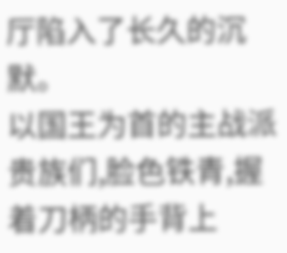厅陷入了长久的沉默。
以国王为首的主战派贵族们,脸色铁青,握着刀柄的手背上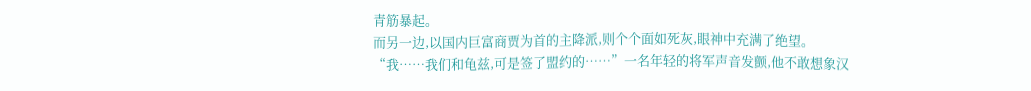青筋暴起。
而另一边,以国内巨富商贾为首的主降派,则个个面如死灰,眼神中充满了绝望。
“我……我们和龟兹,可是签了盟约的……”一名年轻的将军声音发颤,他不敢想象汉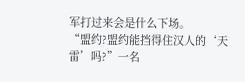军打过来会是什么下场。
“盟约?盟约能挡得住汉人的‘天雷’吗?”一名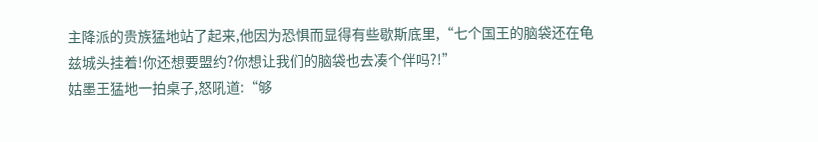主降派的贵族猛地站了起来,他因为恐惧而显得有些歇斯底里,“七个国王的脑袋还在龟兹城头挂着!你还想要盟约?你想让我们的脑袋也去凑个伴吗?!”
姑墨王猛地一拍桌子,怒吼道:“够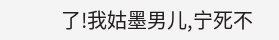了!我姑墨男儿,宁死不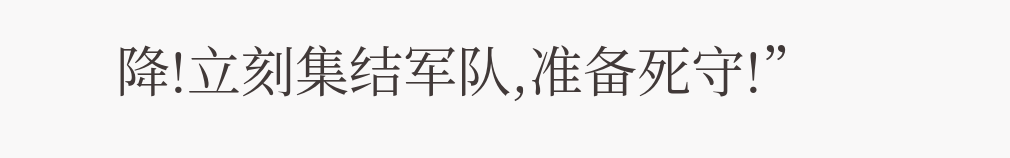降!立刻集结军队,准备死守!”